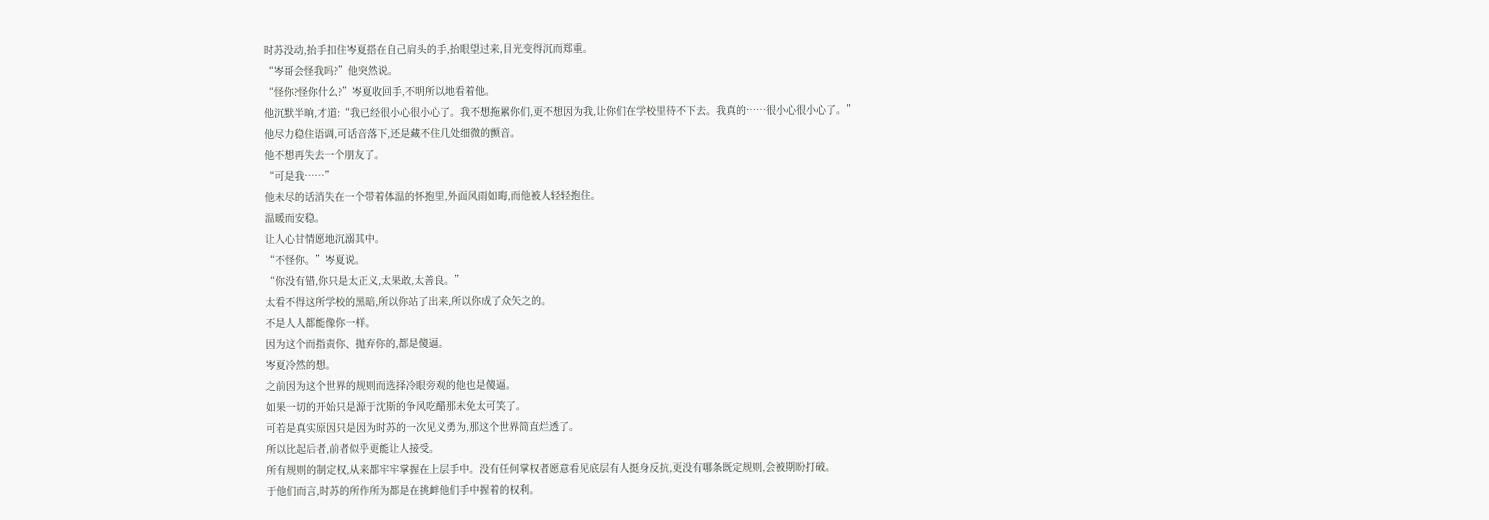时苏没动,抬手扣住岑夏搭在自己肩头的手,抬眼望过来,目光变得沉而郑重。
“岑哥会怪我吗?”他突然说。
“怪你?怪你什么?”岑夏收回手,不明所以地看着他。
他沉默半晌,才道:“我已经很小心很小心了。我不想拖累你们,更不想因为我,让你们在学校里待不下去。我真的……很小心很小心了。”
他尽力稳住语调,可话音落下,还是藏不住几处细微的颤音。
他不想再失去一个朋友了。
“可是我……”
他未尽的话消失在一个带着体温的怀抱里,外面风雨如晦,而他被人轻轻抱住。
温暖而安稳。
让人心甘情愿地沉溺其中。
“不怪你。”岑夏说。
“你没有错,你只是太正义,太果敢,太善良。”
太看不得这所学校的黑暗,所以你站了出来,所以你成了众矢之的。
不是人人都能像你一样。
因为这个而指责你、抛弃你的,都是傻逼。
岑夏冷然的想。
之前因为这个世界的规则而选择冷眼旁观的他也是傻逼。
如果一切的开始只是源于沈斯的争风吃醋那未免太可笑了。
可若是真实原因只是因为时苏的一次见义勇为,那这个世界简直烂透了。
所以比起后者,前者似乎更能让人接受。
所有规则的制定权,从来都牢牢掌握在上层手中。没有任何掌权者愿意看见底层有人挺身反抗,更没有哪条既定规则,会被期盼打破。
于他们而言,时苏的所作所为都是在挑衅他们手中握着的权利。